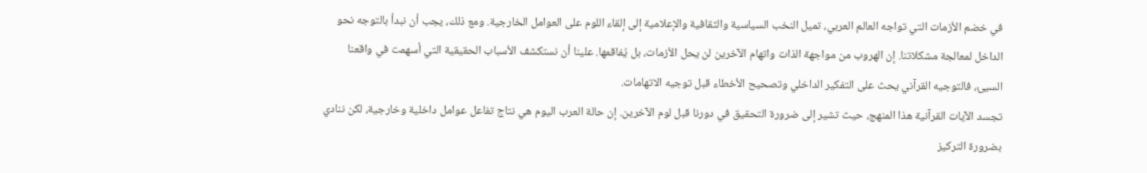في خضم الأزمات التي تواجه العالم العربي، تميل النخب السياسية والثقافية والإعلامية إلى إلقاء اللوم على العوامل الخارجية. ومع ذلك، يجب أن نبدأ بالتوجه نحو الداخل لمعالجة مشكلاتنا. إن الهروب من مواجهة الذات واتهام الآخرين لن يحل الأزمات، بل يُفاقمها. علينا أن نستكشف الأسباب الحقيقية التي أسهمت في واقعنا السيئ، فالتوجيه القرآني يحث على التفكير الداخلي وتصحيح الأخطاء قبل توجيه الاتهامات.
تجسد الآيات القرآنية هذا المنهج، حيث تشير إلى ضرورة التحقيق في دورنا قبل لوم الآخرين. إن حالة العرب اليوم هي نتاج تفاعل عوامل داخلية وخارجية، لكن ننادي بضرورة التركيز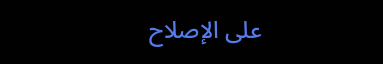على الإصلاح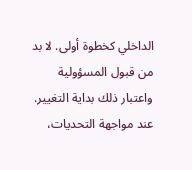الداخلي كخطوة أولى. لا بد من قبول المسؤولية واعتبار ذلك بداية التغيير.
عند مواجهة التحديات،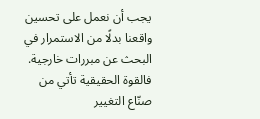يجب أن نعمل على تحسين واقعنا بدلًا من الاستمرار في البحث عن مبررات خارجية. فالقوة الحقيقية تأتي من صنّاع التغيير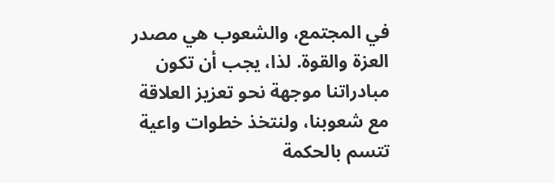في المجتمع، والشعوب هي مصدر العزة والقوة. لذا، يجب أن تكون مبادراتنا موجهة نحو تعزيز العلاقة مع شعوبنا، ولنتخذ خطوات واعية تتسم بالحكمة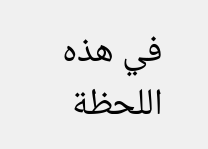في هذه اللحظة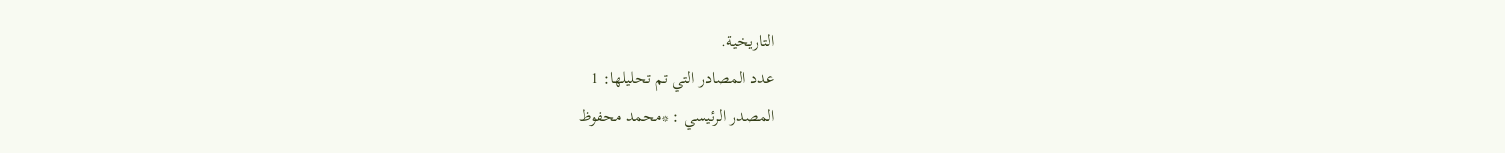التاريخية.
عدد المصادر التي تم تحليلها: 1
المصدر الرئيسي : *محمد محفوظ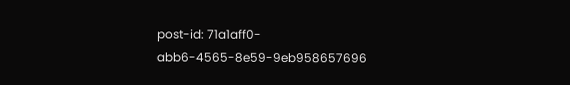post-id: 71a1aff0-abb6-4565-8e59-9eb958657696